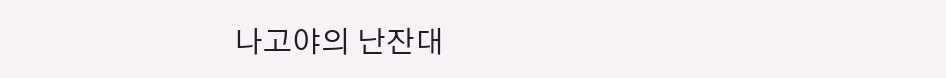나고야의 난잔대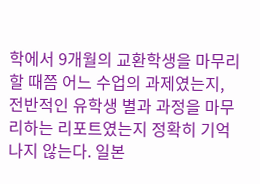학에서 9개월의 교환학생을 마무리할 때쯤 어느 수업의 과제였는지, 전반적인 유학생 별과 과정을 마무리하는 리포트였는지 정확히 기억나지 않는다. 일본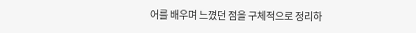어를 배우며 느꼈던 점을 구체적으로 정리하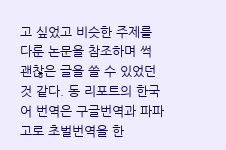고 싶었고 비슷한 주제를 다룬 논문을 참조하며 썩 괜찮은 글을 쓸 수 있었던 것 같다. 동 리포트의 한국어 번역은 구글번역과 파파고로 초벌번역을 한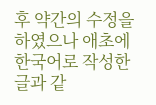후 약간의 수정을 하였으나 애초에 한국어로 작성한 글과 같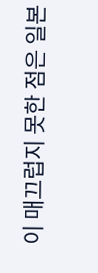이 매끄럽지 못한 점은 일본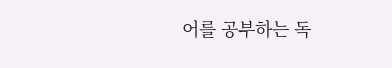어를 공부하는 독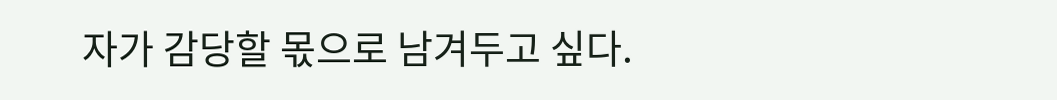자가 감당할 몫으로 남겨두고 싶다.